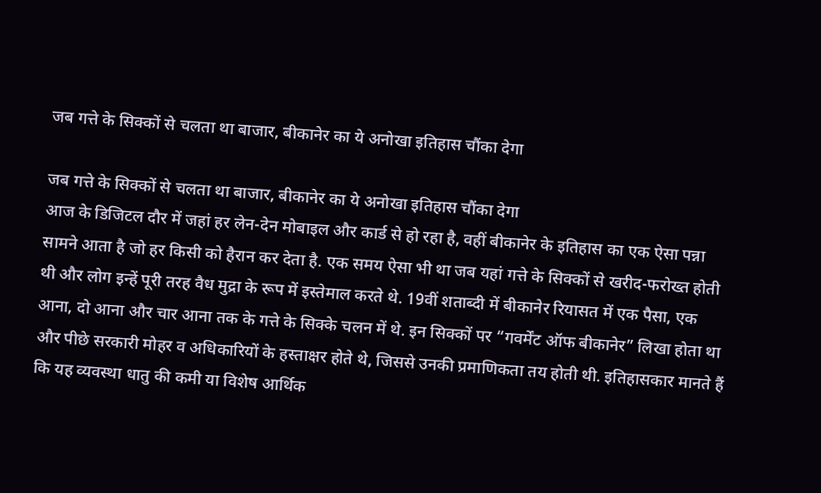जब गत्ते के सिक्कों से चलता था बाजार, बीकानेर का ये अनोखा इतिहास चौंका देगा

जब गत्ते के सिक्कों से चलता था बाजार, बीकानेर का ये अनोखा इतिहास चौंका देगा
आज के डिजिटल दौर में जहां हर लेन-देन मोबाइल और कार्ड से हो रहा है, वहीं बीकानेर के इतिहास का एक ऐसा पन्ना सामने आता है जो हर किसी को हैरान कर देता है. एक समय ऐसा भी था जब यहां गत्ते के सिक्कों से खरीद-फरोख्त होती थी और लोग इन्हें पूरी तरह वैध मुद्रा के रूप में इस्तेमाल करते थे. 19वीं शताब्दी में बीकानेर रियासत में एक पैसा, एक आना, दो आना और चार आना तक के गत्ते के सिक्के चलन में थे. इन सिक्कों पर “गवर्मेंट ऑफ बीकानेर” लिखा होता था और पीछे सरकारी मोहर व अधिकारियों के हस्ताक्षर होते थे, जिससे उनकी प्रमाणिकता तय होती थी. इतिहासकार मानते हैं कि यह व्यवस्था धातु की कमी या विशेष आर्थिक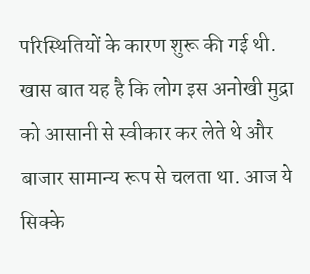परिस्थितियों के कारण शुरू की गई थी. खास बात यह है कि लोग इस अनोखी मुद्रा को आसानी से स्वीकार कर लेते थे और बाजार सामान्य रूप से चलता था. आज ये सिक्के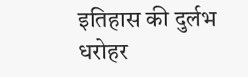इतिहास की दुर्लभ धरोहर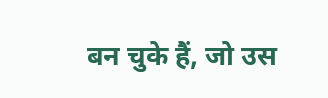बन चुके हैं, जो उस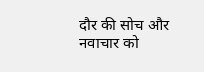दौर की सोच और नवाचार को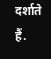दर्शाते हैं.